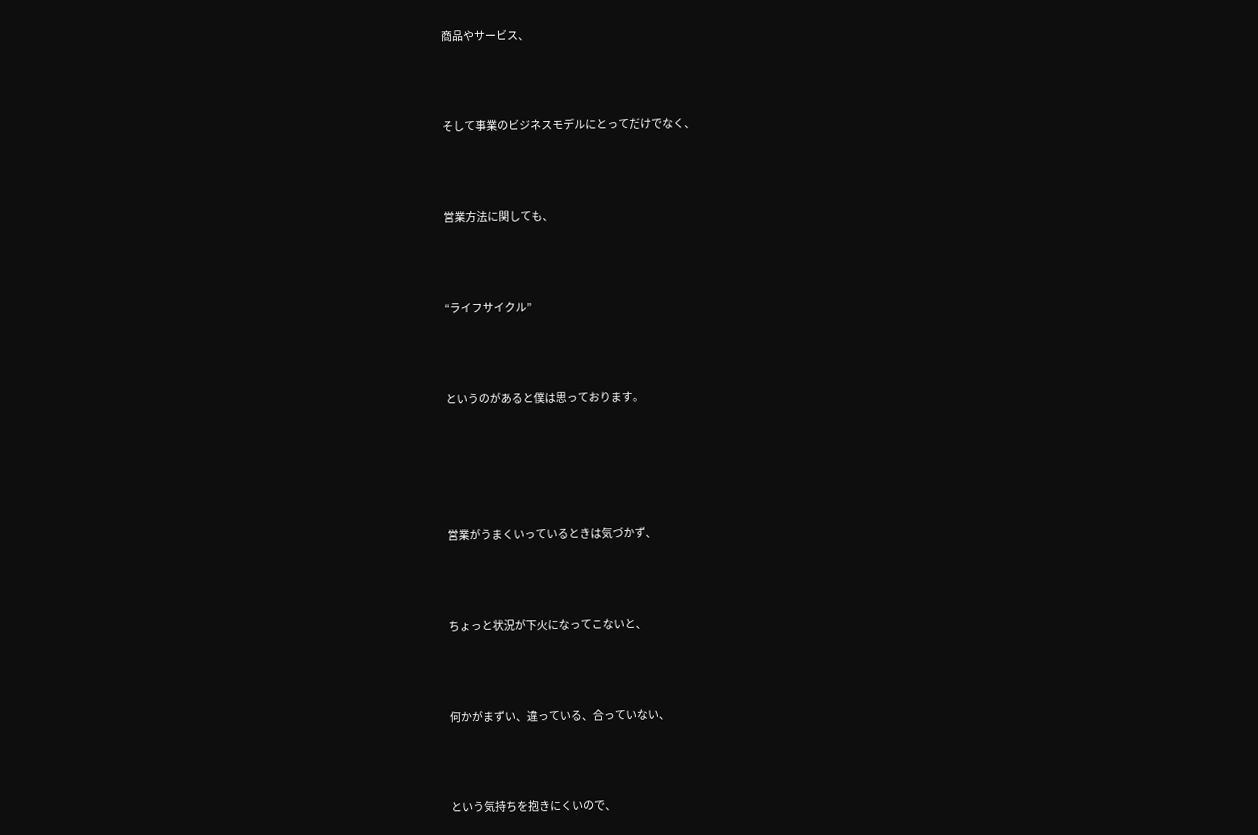商品やサービス、



そして事業のビジネスモデルにとってだけでなく、



営業方法に関しても、



“ライフサイクル”



というのがあると僕は思っております。





営業がうまくいっているときは気づかず、



ちょっと状況が下火になってこないと、



何かがまずい、違っている、合っていない、



という気持ちを抱きにくいので、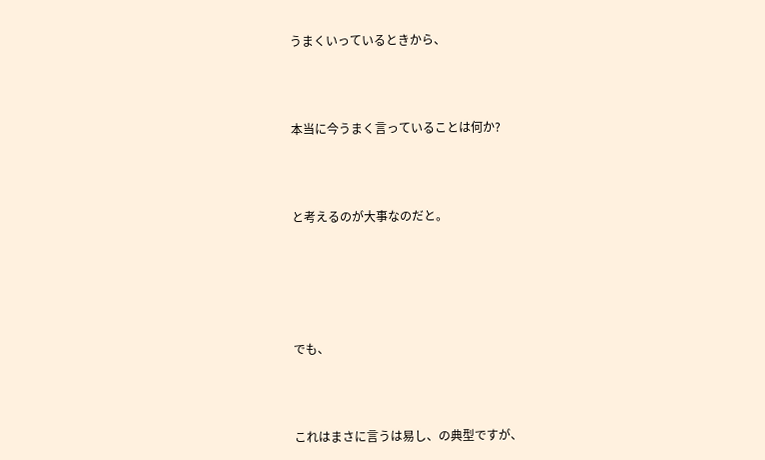うまくいっているときから、



本当に今うまく言っていることは何か?



と考えるのが大事なのだと。





でも、



これはまさに言うは易し、の典型ですが、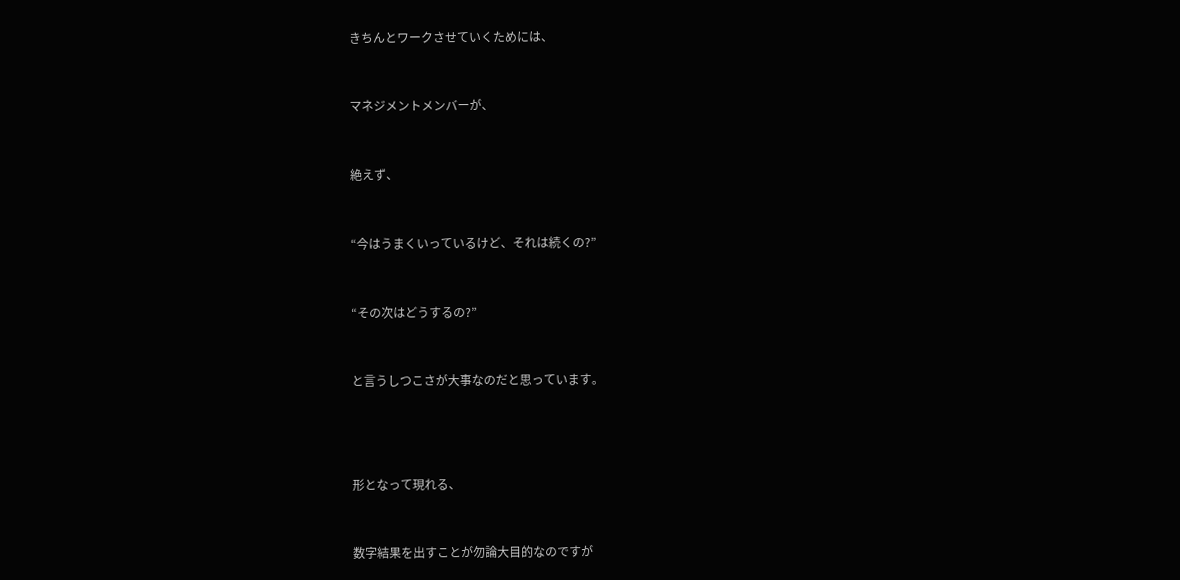きちんとワークさせていくためには、



マネジメントメンバーが、



絶えず、



“今はうまくいっているけど、それは続くの?”



“その次はどうするの?”



と言うしつこさが大事なのだと思っています。





形となって現れる、



数字結果を出すことが勿論大目的なのですが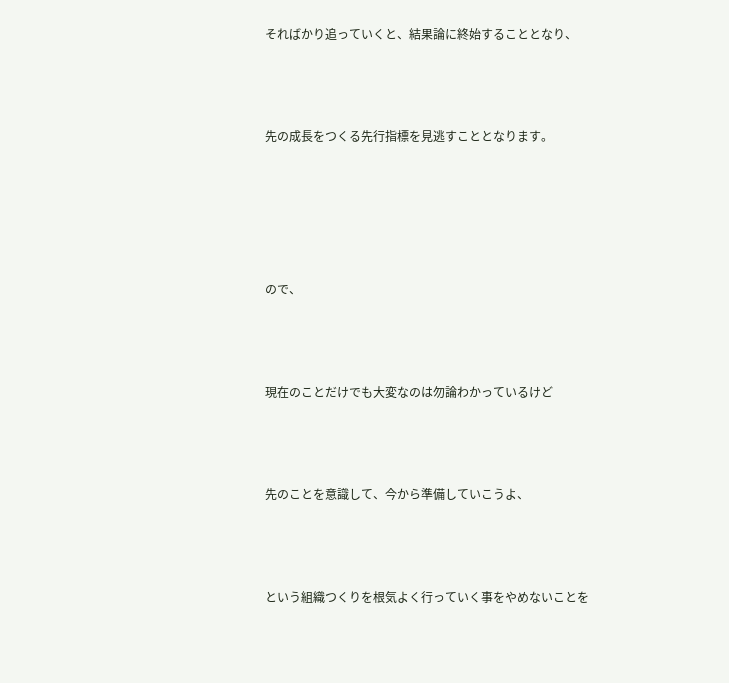そればかり追っていくと、結果論に終始することとなり、



先の成長をつくる先行指標を見逃すこととなります。





ので、



現在のことだけでも大変なのは勿論わかっているけど



先のことを意識して、今から準備していこうよ、



という組織つくりを根気よく行っていく事をやめないことを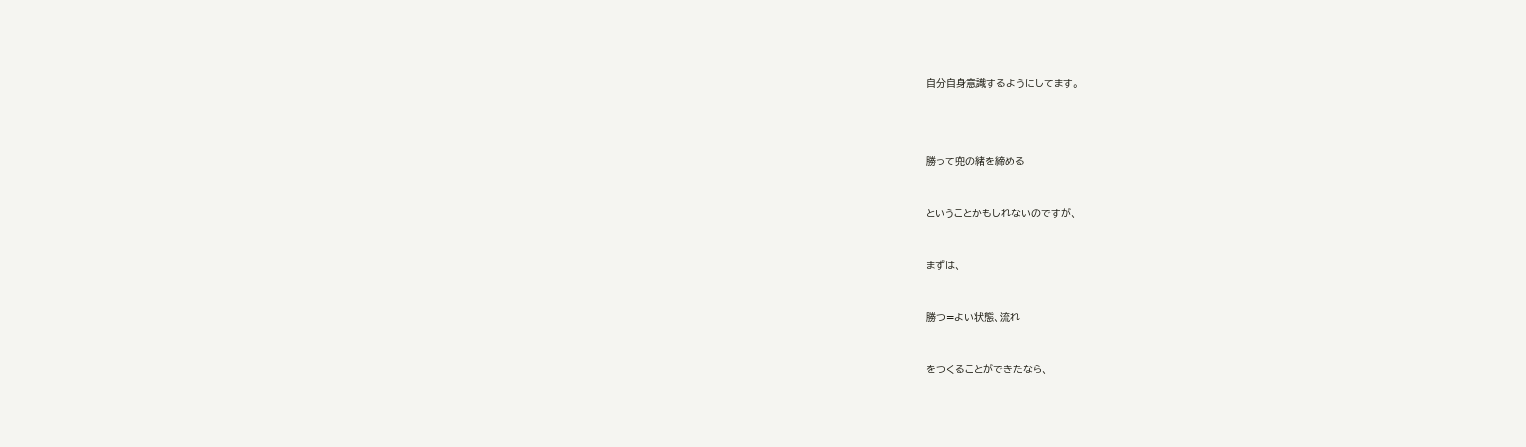自分自身意識するようにしてます。





勝って兜の緒を締める



ということかもしれないのですが、



まずは、



勝つ=よい状態、流れ



をつくることができたなら、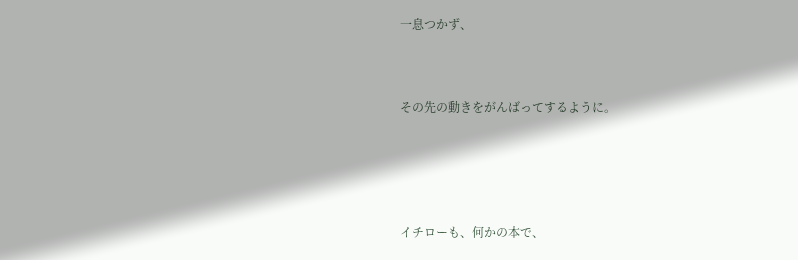一息つかず、



その先の動きをがんばってするように。





イチローも、何かの本で、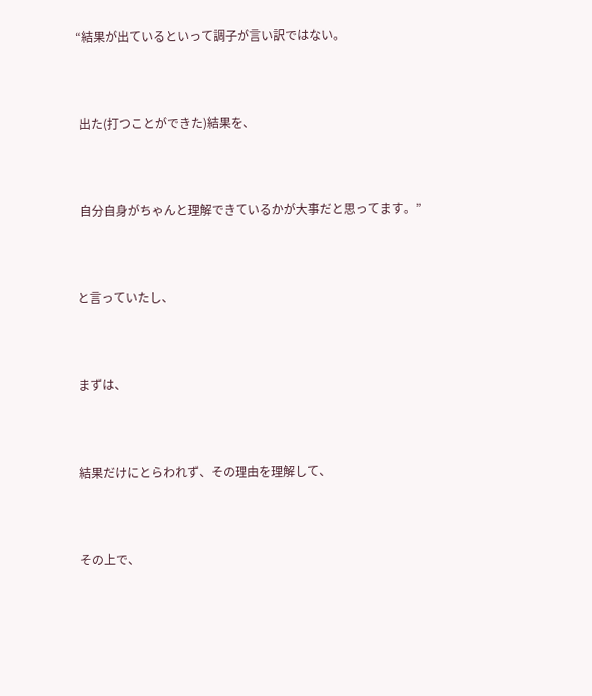“結果が出ているといって調子が言い訳ではない。



 出た(打つことができた)結果を、



 自分自身がちゃんと理解できているかが大事だと思ってます。”



と言っていたし、



まずは、



結果だけにとらわれず、その理由を理解して、



その上で、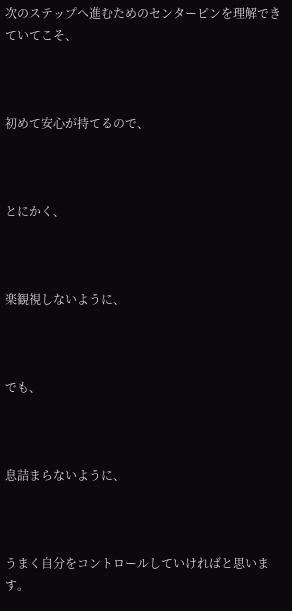次のステップへ進むためのセンターピンを理解できていてこそ、



初めて安心が持てるので、



とにかく、



楽観視しないように、



でも、



息詰まらないように、



うまく自分をコントロールしていければと思います。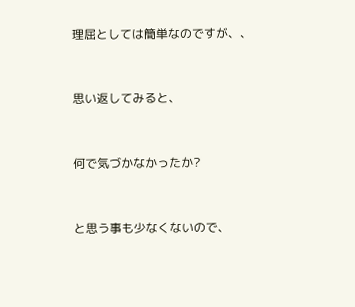理屈としては簡単なのですが、、



思い返してみると、



何で気づかなかったか?



と思う事も少なくないので、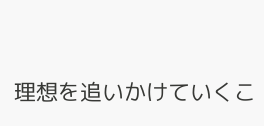理想を追いかけていくこ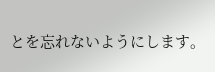とを忘れないようにします。